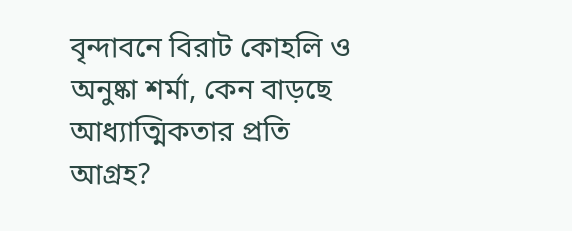বৃন্দাবনে বিরাট কোহলি ও অনুষ্কা শর্মা, কেন বাড়ছে আধ্যাত্মিকতার প্রতি আগ্রহ?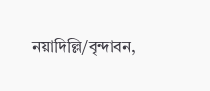নয়াদিল্লি/বৃন্দাবন,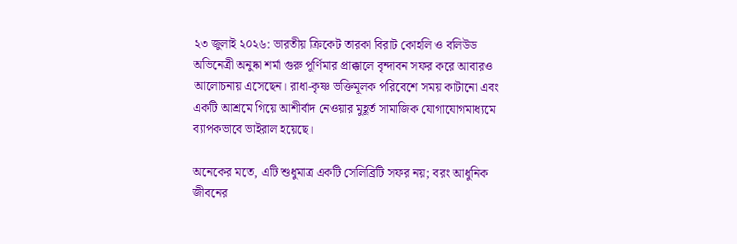২৩ জুলাই ২০২৬: ভারতীয় ক্রিকেট তারকা বিরাট কোহলি ও বলিউড অভিনেত্রী অনুষ্কা শর্মা গুরু পূর্ণিমার প্রাক্কালে বৃন্দাবন সফর করে আবারও আলোচনায় এসেছেন। রাধা-কৃষ্ণ ভক্তিমূলক পরিবেশে সময় কাটানো এবং একটি আশ্রমে গিয়ে আশীর্বাদ নেওয়ার মুহূর্ত সামাজিক যোগাযোগমাধ্যমে ব্যাপকভাবে ভাইরাল হয়েছে।

অনেকের মতে, এটি শুধুমাত্র একটি সেলিব্রিটি সফর নয়; বরং আধুনিক জীবনের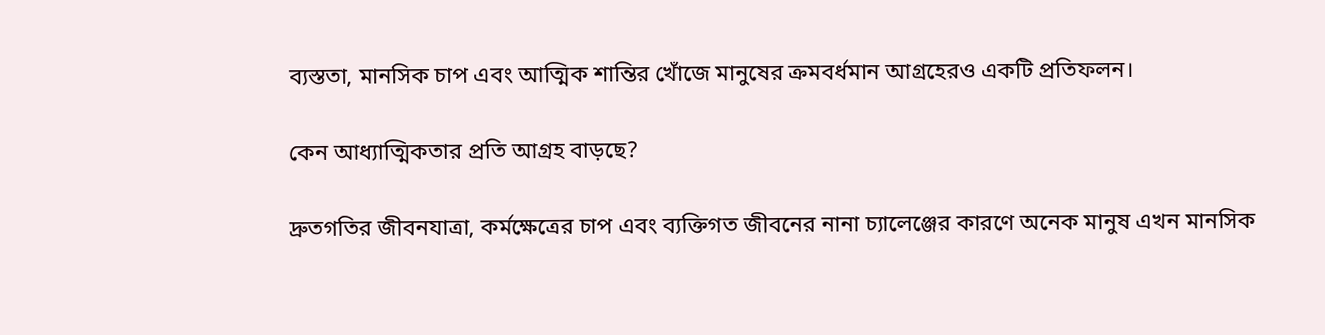ব্যস্ততা, মানসিক চাপ এবং আত্মিক শান্তির খোঁজে মানুষের ক্রমবর্ধমান আগ্রহেরও একটি প্রতিফলন।

কেন আধ্যাত্মিকতার প্রতি আগ্রহ বাড়ছে?

দ্রুতগতির জীবনযাত্রা, কর্মক্ষেত্রের চাপ এবং ব্যক্তিগত জীবনের নানা চ্যালেঞ্জের কারণে অনেক মানুষ এখন মানসিক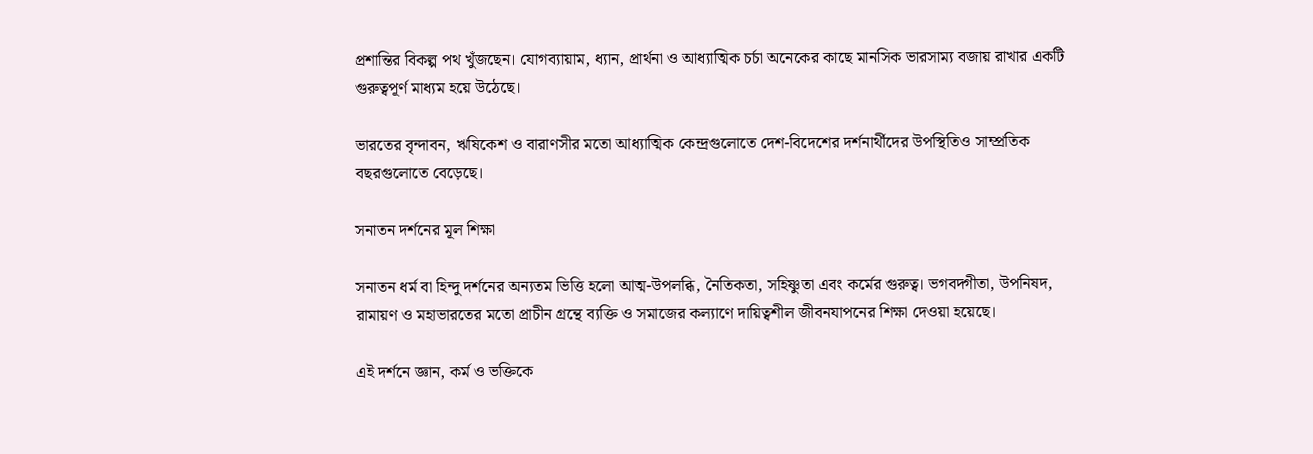প্রশান্তির বিকল্প পথ খুঁজছেন। যোগব্যায়াম, ধ্যান, প্রার্থনা ও আধ্যাত্মিক চর্চা অনেকের কাছে মানসিক ভারসাম্য বজায় রাখার একটি গুরুত্বপূর্ণ মাধ্যম হয়ে উঠেছে।

ভারতের বৃন্দাবন, ঋষিকেশ ও বারাণসীর মতো আধ্যাত্মিক কেন্দ্রগুলোতে দেশ-বিদেশের দর্শনার্থীদের উপস্থিতিও সাম্প্রতিক বছরগুলোতে বেড়েছে।

সনাতন দর্শনের মূল শিক্ষা

সনাতন ধর্ম বা হিন্দু দর্শনের অন্যতম ভিত্তি হলো আত্ম-উপলব্ধি, নৈতিকতা, সহিষ্ণুতা এবং কর্মের গুরুত্ব। ভগবদ্গীতা, উপনিষদ, রামায়ণ ও মহাভারতের মতো প্রাচীন গ্রন্থে ব্যক্তি ও সমাজের কল্যাণে দায়িত্বশীল জীবনযাপনের শিক্ষা দেওয়া হয়েছে।

এই দর্শনে জ্ঞান, কর্ম ও ভক্তিকে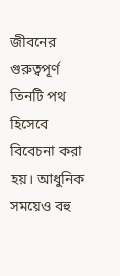জীবনের গুরুত্বপূর্ণ তিনটি পথ হিসেবে বিবেচনা করা হয়। আধুনিক সময়েও বহু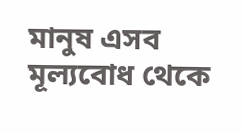মানুষ এসব মূল্যবোধ থেকে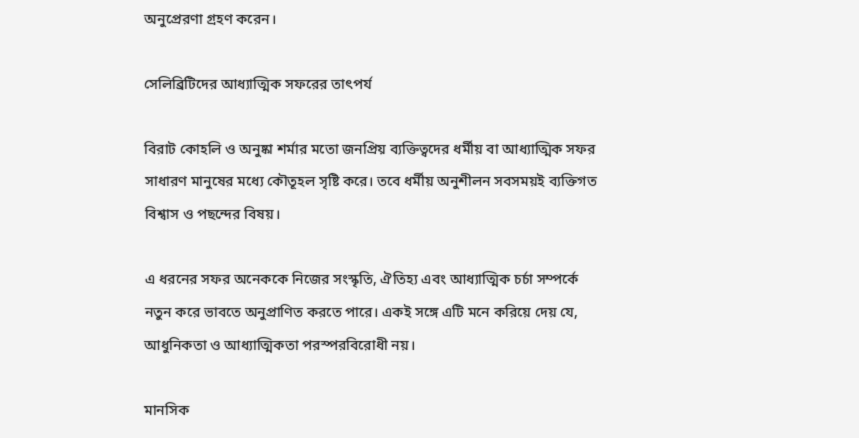অনুপ্রেরণা গ্রহণ করেন।

সেলিব্রিটিদের আধ্যাত্মিক সফরের তাৎপর্য

বিরাট কোহলি ও অনুষ্কা শর্মার মতো জনপ্রিয় ব্যক্তিত্বদের ধর্মীয় বা আধ্যাত্মিক সফর সাধারণ মানুষের মধ্যে কৌতূহল সৃষ্টি করে। তবে ধর্মীয় অনুশীলন সবসময়ই ব্যক্তিগত বিশ্বাস ও পছন্দের বিষয়।

এ ধরনের সফর অনেককে নিজের সংস্কৃতি, ঐতিহ্য এবং আধ্যাত্মিক চর্চা সম্পর্কে নতুন করে ভাবতে অনুপ্রাণিত করতে পারে। একই সঙ্গে এটি মনে করিয়ে দেয় যে, আধুনিকতা ও আধ্যাত্মিকতা পরস্পরবিরোধী নয়।

মানসিক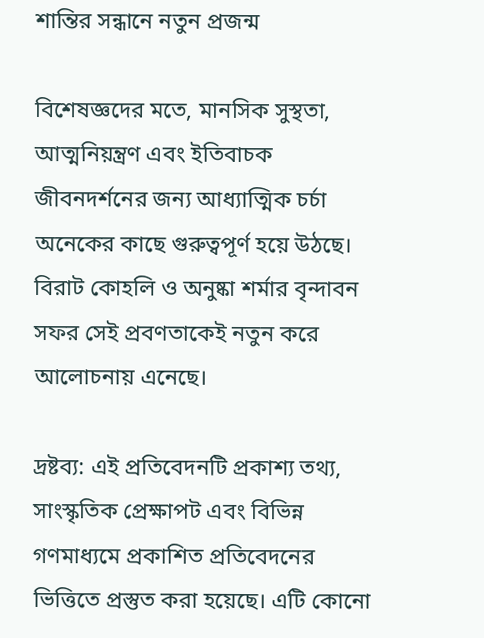শান্তির সন্ধানে নতুন প্রজন্ম

বিশেষজ্ঞদের মতে, মানসিক সুস্থতা, আত্মনিয়ন্ত্রণ এবং ইতিবাচক জীবনদর্শনের জন্য আধ্যাত্মিক চর্চা অনেকের কাছে গুরুত্বপূর্ণ হয়ে উঠছে। বিরাট কোহলি ও অনুষ্কা শর্মার বৃন্দাবন সফর সেই প্রবণতাকেই নতুন করে আলোচনায় এনেছে।

দ্রষ্টব্য: এই প্রতিবেদনটি প্রকাশ্য তথ্য, সাংস্কৃতিক প্রেক্ষাপট এবং বিভিন্ন গণমাধ্যমে প্রকাশিত প্রতিবেদনের ভিত্তিতে প্রস্তুত করা হয়েছে। এটি কোনো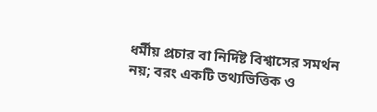ধর্মীয় প্রচার বা নির্দিষ্ট বিশ্বাসের সমর্থন নয়; বরং একটি তথ্যভিত্তিক ও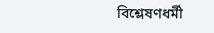বিশ্লেষণধর্মী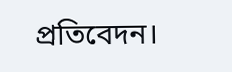প্রতিবেদন।